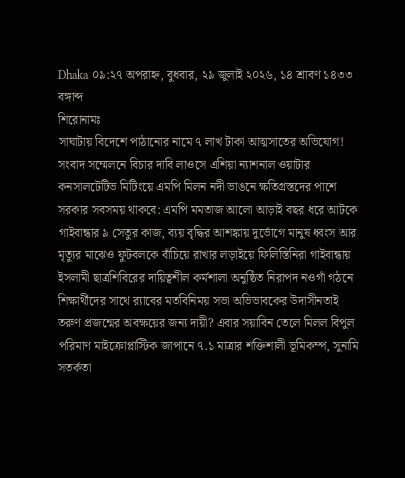Dhaka ০৯:২৭ অপরাহ্ন, বুধবার, ২৯ জুলাই ২০২৬, ১৪ শ্রাবণ ১৪৩৩ বঙ্গাব্দ
শিরোনামঃ
সাঘাটায় বিদেশে পাঠানোর নামে ৭ লাখ টাকা আত্মসাতের অভিযোগ! সংবাদ সম্মেলনে বিচার দাবি লাওসে এশিয়া ন্যাশনাল ওয়াটার কনসালটেটিভ মিটিংয়ে এমপি মিলন নদী ভাঙনে ক্ষতিগ্রস্তদের পাশে সরকার সবসময় থাকবে: এমপি মমতাজ আলো আড়াই বছর ধরে আটকে গাইবান্ধার ৯ সেতুর কাজ, ব্যয় বৃদ্ধির আশঙ্কায় দুর্ভোগে মানুষ ধ্বংস আর মৃত্যুর মাঝেও ফুটবলকে বাঁচিয়ে রাখার লড়াইয়ে ফিলিস্তিনিরা গাইবান্ধায় ইসলামী ছাত্রশিবিরের দায়িত্বশীল কর্মশালা অনুষ্ঠিত নিরাপদ নওগাঁ গঠনে শিক্ষার্থীদের সাথে র‍্যাবের মতবিনিময় সভা অভিভাবকের উদাসীনতাই তরুণ প্রজন্মের অবক্ষয়ের জন্য দায়ী? এবার সয়াবিন তেলে মিলল বিপুল পরিমাণ মাইক্রোপ্লাস্টিক জাপানে ৭.১ মাত্রার শক্তিশালী ভূমিকম্প, সুনামি সতর্কতা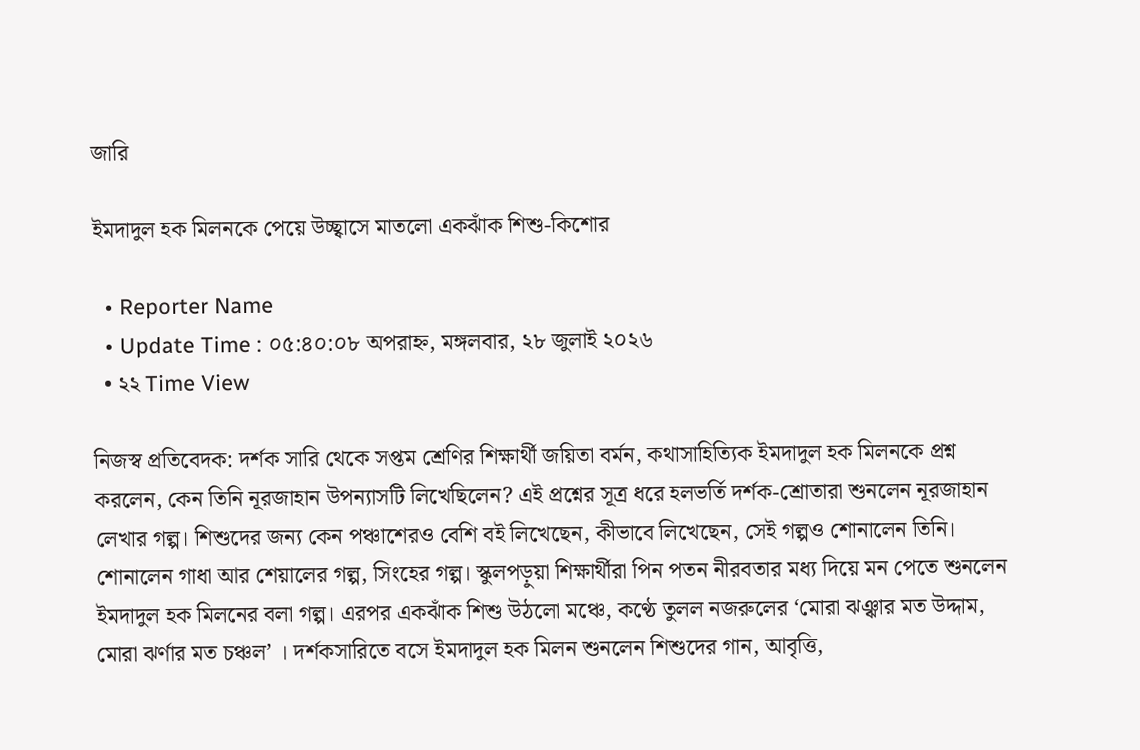জারি

ইমদাদুল হক মিলনকে পেয়ে উচ্ছ্বাসে মাতলো একঝাঁক শিশু-কিশোর

  • Reporter Name
  • Update Time : ০৫:৪০:০৮ অপরাহ্ন, মঙ্গলবার, ২৮ জুলাই ২০২৬
  • ২২ Time View

নিজস্ব প্রতিবেদক: দর্শক সারি থেকে সপ্তম শ্রেণির শিক্ষার্থী জয়িতা বর্মন, কথাসাহিত্যিক ইমদাদুল হক মিলনকে প্রশ্ন করলেন, কেন তিনি নূরজাহান উপন্যাসটি লিখেছিলেন? এই প্রশ্নের সূত্র ধরে হলভর্তি দর্শক-শ্রোতারা শুনলেন নূরজাহান লেখার গল্প। শিশুদের জন্য কেন পঞ্চাশেরও বেশি বই লিখেছেন, কীভাবে লিখেছেন, সেই গল্পও শোনালেন তিনি। শোনালেন গাধা আর শেয়ালের গল্প, সিংহের গল্প। স্কুলপড়ুয়া শিক্ষার্থীরা পিন পতন নীরবতার মধ্য দিয়ে মন পেতে শুনলেন ইমদাদুল হক মিলনের বলা গল্প। এরপর একঝাঁক শিশু উঠলো মঞ্চে, কণ্ঠে তুলল নজরুলের ‘মোরা ঝঞ্ঝার মত উদ্দাম, মোরা ঝর্ণার মত চঞ্চল’ । দর্শকসারিতে বসে ইমদাদুল হক মিলন শুনলেন শিশুদের গান, আবৃত্তি,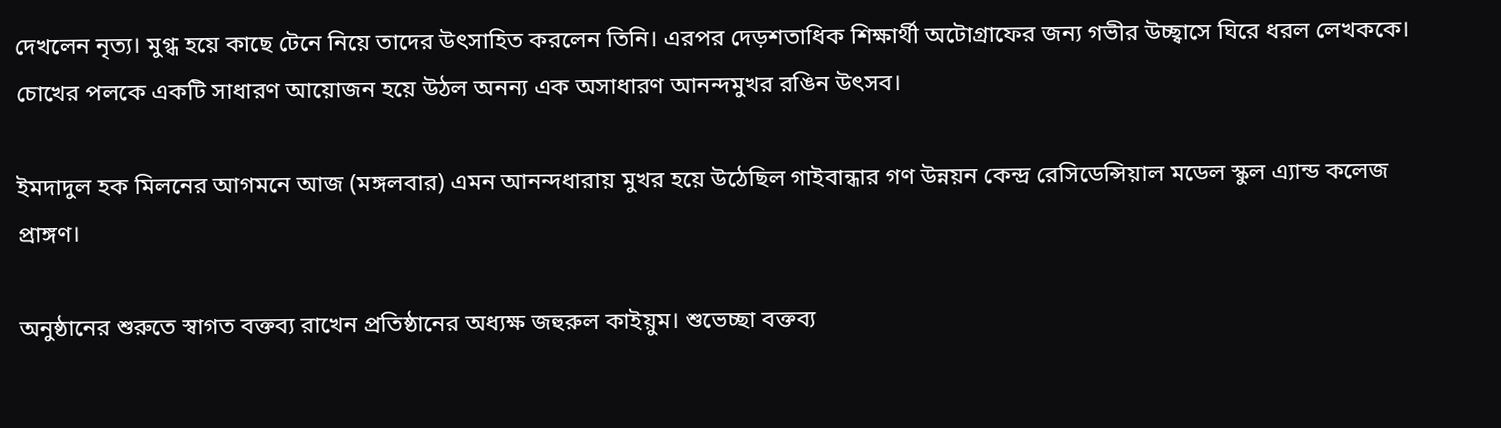দেখলেন নৃত্য। মুগ্ধ হয়ে কাছে টেনে নিয়ে তাদের উৎসাহিত করলেন তিনি। এরপর দেড়শতাধিক শিক্ষার্থী অটোগ্রাফের জন্য গভীর উচ্ছ্বাসে ঘিরে ধরল লেখককে। চোখের পলকে একটি সাধারণ আয়োজন হয়ে উঠল অনন্য এক অসাধারণ আনন্দমুখর রঙিন উৎসব।

ইমদাদুল হক মিলনের আগমনে আজ (মঙ্গলবার) এমন আনন্দধারায় মুখর হয়ে উঠেছিল গাইবান্ধার গণ উন্নয়ন কেন্দ্র রেসিডেন্সিয়াল মডেল স্কুল এ্যান্ড কলেজ প্রাঙ্গণ।

অনুষ্ঠানের শুরুতে স্বাগত বক্তব্য রাখেন প্রতিষ্ঠানের অধ্যক্ষ জহুরুল কাইয়ুম। শুভেচ্ছা বক্তব্য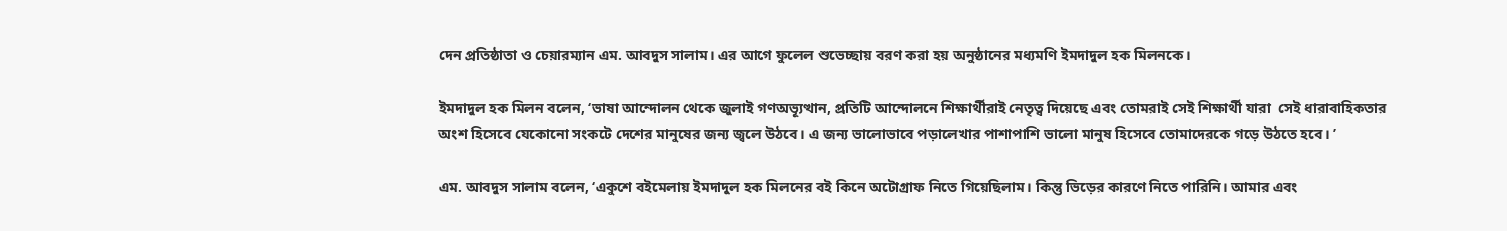দেন প্রতিষ্ঠাতা ও চেয়ারম্যান এম. আবদুস সালাম। এর আগে ফুলেল শুভেচ্ছায় বরণ করা হয় অনুষ্ঠানের মধ্যমণি ইমদাদুল হক মিলনকে।

ইমদাদুল হক মিলন বলেন, ‘ভাষা আন্দোলন থেকে জুলাই গণঅভ্যূত্থান, প্রতিটি আন্দোলনে শিক্ষার্থীরাই নেতৃত্ব দিয়েছে এবং তোমরাই সেই শিক্ষার্থী যারা  সেই ধারাবাহিকতার অংশ হিসেবে যেকোনো সংকটে দেশের মানুষের জন্য জ্বলে উঠবে। এ জন্য ভালোভাবে পড়ালেখার পাশাপাশি ভালো মানুষ হিসেবে তোমাদেরকে গড়ে উঠতে হবে। ’

এম. আবদুস সালাম বলেন, ‘একুশে বইমেলায় ইমদাদুল হক মিলনের বই কিনে অটোগ্রাফ নিতে গিয়েছিলাম। কিন্তু ভিড়ের কারণে নিতে পারিনি। আমার এবং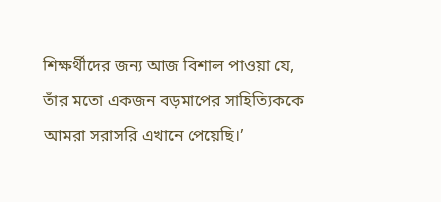শিক্ষর্থীদের জন্য আজ বিশাল পাওয়া যে, তাঁর মতো একজন বড়মাপের সাহিত্যিককে আমরা সরাসরি এখানে পেয়েছি।’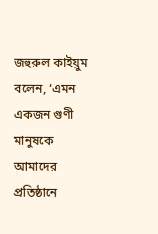জহুরুল কাইয়ুম বলেন, ‘এমন একজন গুণী মানুষকে আমাদের প্রতিষ্ঠানে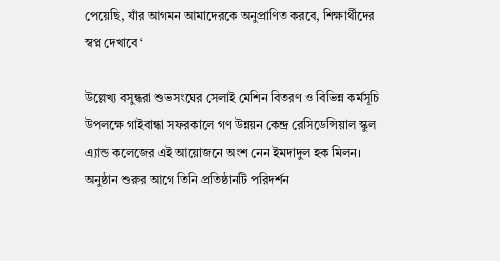পেয়েছি, যাঁর আগমন আমাদেরকে অনুপ্রাণিত করবে, শিক্ষার্থীদের স্বপ্ন দেখাবে ‘

উল্লেখ্য বসুন্ধরা শুভসংঘের সেলাই মেশিন বিতরণ ও বিভিন্ন কর্মসূচি উপলক্ষে গাইবান্ধা সফরকালে গণ উন্নয়ন কেন্দ্র রেসিডেন্সিয়াল স্কুল এ্যান্ড কলেজের এই আয়োজনে অংশ নেন ইমদাদুল হক মিলন। অনুষ্ঠান শুরুর আগে তিনি প্রতিষ্ঠানটি পরিদর্শন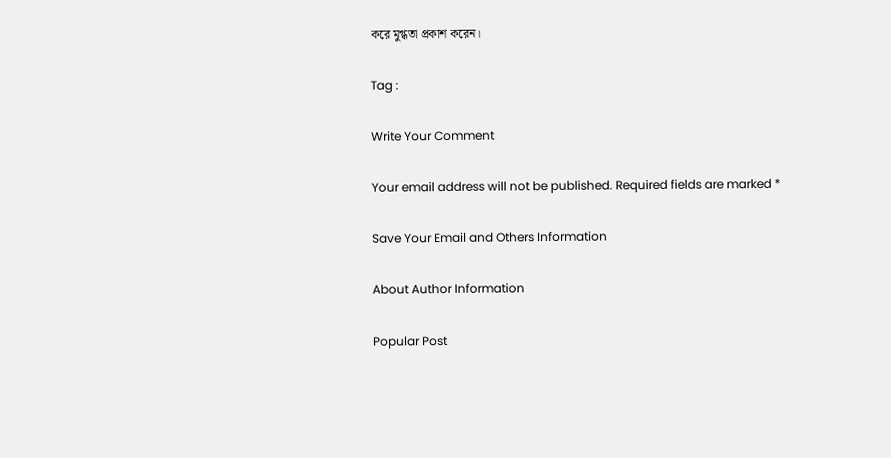করে মুগ্ধতা প্রকাশ করেন।

Tag :

Write Your Comment

Your email address will not be published. Required fields are marked *

Save Your Email and Others Information

About Author Information

Popular Post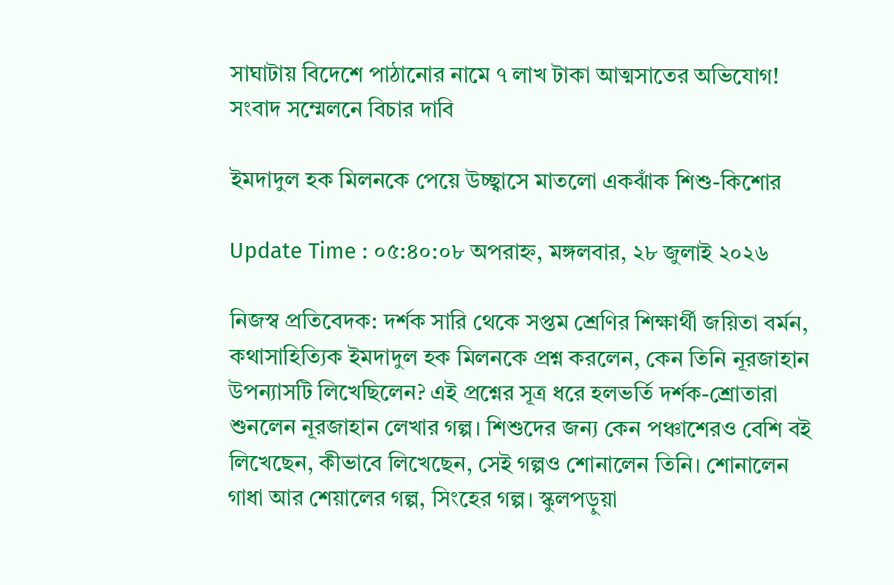সাঘাটায় বিদেশে পাঠানোর নামে ৭ লাখ টাকা আত্মসাতের অভিযোগ! সংবাদ সম্মেলনে বিচার দাবি

ইমদাদুল হক মিলনকে পেয়ে উচ্ছ্বাসে মাতলো একঝাঁক শিশু-কিশোর

Update Time : ০৫:৪০:০৮ অপরাহ্ন, মঙ্গলবার, ২৮ জুলাই ২০২৬

নিজস্ব প্রতিবেদক: দর্শক সারি থেকে সপ্তম শ্রেণির শিক্ষার্থী জয়িতা বর্মন, কথাসাহিত্যিক ইমদাদুল হক মিলনকে প্রশ্ন করলেন, কেন তিনি নূরজাহান উপন্যাসটি লিখেছিলেন? এই প্রশ্নের সূত্র ধরে হলভর্তি দর্শক-শ্রোতারা শুনলেন নূরজাহান লেখার গল্প। শিশুদের জন্য কেন পঞ্চাশেরও বেশি বই লিখেছেন, কীভাবে লিখেছেন, সেই গল্পও শোনালেন তিনি। শোনালেন গাধা আর শেয়ালের গল্প, সিংহের গল্প। স্কুলপড়ুয়া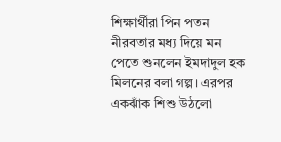শিক্ষার্থীরা পিন পতন নীরবতার মধ্য দিয়ে মন পেতে শুনলেন ইমদাদুল হক মিলনের বলা গল্প। এরপর একঝাঁক শিশু উঠলো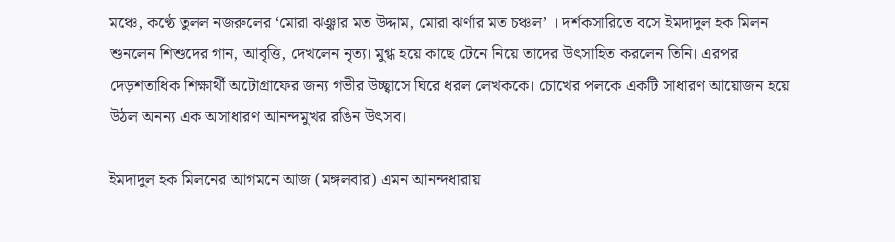মঞ্চে, কণ্ঠে তুলল নজরুলের ‘মোরা ঝঞ্ঝার মত উদ্দাম, মোরা ঝর্ণার মত চঞ্চল’ । দর্শকসারিতে বসে ইমদাদুল হক মিলন শুনলেন শিশুদের গান, আবৃত্তি, দেখলেন নৃত্য। মুগ্ধ হয়ে কাছে টেনে নিয়ে তাদের উৎসাহিত করলেন তিনি। এরপর দেড়শতাধিক শিক্ষার্থী অটোগ্রাফের জন্য গভীর উচ্ছ্বাসে ঘিরে ধরল লেখককে। চোখের পলকে একটি সাধারণ আয়োজন হয়ে উঠল অনন্য এক অসাধারণ আনন্দমুখর রঙিন উৎসব।

ইমদাদুল হক মিলনের আগমনে আজ (মঙ্গলবার) এমন আনন্দধারায়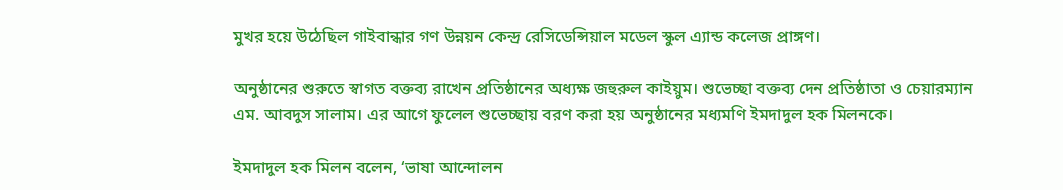মুখর হয়ে উঠেছিল গাইবান্ধার গণ উন্নয়ন কেন্দ্র রেসিডেন্সিয়াল মডেল স্কুল এ্যান্ড কলেজ প্রাঙ্গণ।

অনুষ্ঠানের শুরুতে স্বাগত বক্তব্য রাখেন প্রতিষ্ঠানের অধ্যক্ষ জহুরুল কাইয়ুম। শুভেচ্ছা বক্তব্য দেন প্রতিষ্ঠাতা ও চেয়ারম্যান এম. আবদুস সালাম। এর আগে ফুলেল শুভেচ্ছায় বরণ করা হয় অনুষ্ঠানের মধ্যমণি ইমদাদুল হক মিলনকে।

ইমদাদুল হক মিলন বলেন, ‘ভাষা আন্দোলন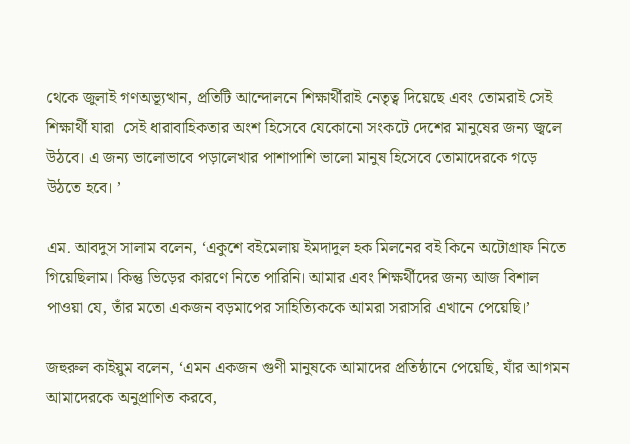থেকে জুলাই গণঅভ্যূত্থান, প্রতিটি আন্দোলনে শিক্ষার্থীরাই নেতৃত্ব দিয়েছে এবং তোমরাই সেই শিক্ষার্থী যারা  সেই ধারাবাহিকতার অংশ হিসেবে যেকোনো সংকটে দেশের মানুষের জন্য জ্বলে উঠবে। এ জন্য ভালোভাবে পড়ালেখার পাশাপাশি ভালো মানুষ হিসেবে তোমাদেরকে গড়ে উঠতে হবে। ’

এম. আবদুস সালাম বলেন, ‘একুশে বইমেলায় ইমদাদুল হক মিলনের বই কিনে অটোগ্রাফ নিতে গিয়েছিলাম। কিন্তু ভিড়ের কারণে নিতে পারিনি। আমার এবং শিক্ষর্থীদের জন্য আজ বিশাল পাওয়া যে, তাঁর মতো একজন বড়মাপের সাহিত্যিককে আমরা সরাসরি এখানে পেয়েছি।’

জহুরুল কাইয়ুম বলেন, ‘এমন একজন গুণী মানুষকে আমাদের প্রতিষ্ঠানে পেয়েছি, যাঁর আগমন আমাদেরকে অনুপ্রাণিত করবে,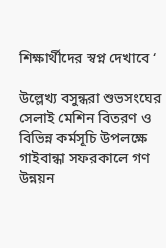শিক্ষার্থীদের স্বপ্ন দেখাবে ‘

উল্লেখ্য বসুন্ধরা শুভসংঘের সেলাই মেশিন বিতরণ ও বিভিন্ন কর্মসূচি উপলক্ষে গাইবান্ধা সফরকালে গণ উন্নয়ন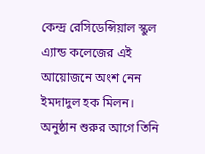কেন্দ্র রেসিডেন্সিয়াল স্কুল এ্যান্ড কলেজের এই আয়োজনে অংশ নেন ইমদাদুল হক মিলন। অনুষ্ঠান শুরুর আগে তিনি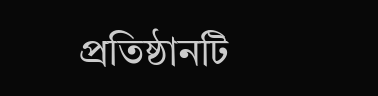প্রতিষ্ঠানটি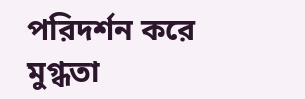পরিদর্শন করে মুগ্ধতা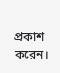প্রকাশ করেন।